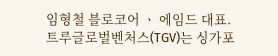임형철 블로코어 ㆍ 에임드 대표.
트루글로벌벤처스(TGV)는 싱가포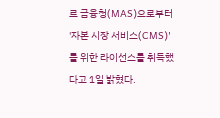르 금융청(MAS)으로부터 '자본 시장 서비스(CMS)' 를 위한 라이선스를 취득했다고 1일 밝혔다.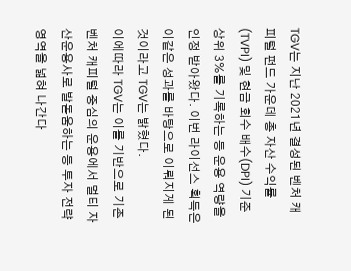TGV는 지난 2021년 결성된 벤처 캐피털 펀드 가운데 총 자산 수익률(TVPI) 및 현금 회수 배수(DPI) 기준 상위 3%를 기록하는 등 운용 역량을 인정 받아왔다. 이번 라이선스 획득은 이같은 성과를 바탕으로 이뤄지게 된 것이라고 TGV는 밝혔다.
이에따라 TGV는 이를 기반으로 기존 벤처 캐피털 중심의 운용에서 멀티 자산운용사로 발돋움하는 등 투자 전략 영역을 넓혀 나간다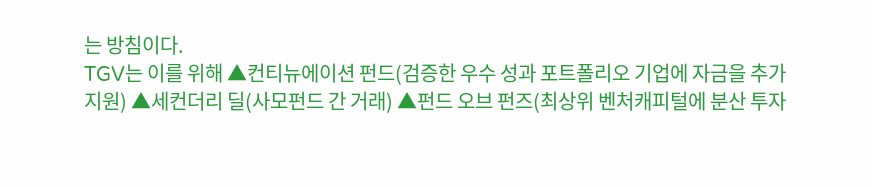는 방침이다.
TGV는 이를 위해 ▲컨티뉴에이션 펀드(검증한 우수 성과 포트폴리오 기업에 자금을 추가 지원) ▲세컨더리 딜(사모펀드 간 거래) ▲펀드 오브 펀즈(최상위 벤처캐피털에 분산 투자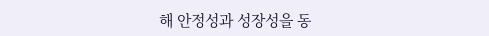해 안정성과 성장성을 동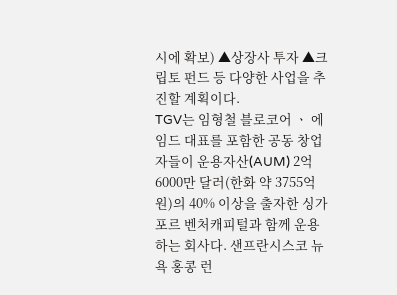시에 확보) ▲상장사 투자 ▲크립토 펀드 등 다양한 사업을 추진할 계획이다.
TGV는 임형철 블로코어 ㆍ 에임드 대표를 포함한 공동 창업자들이 운용자산(AUM) 2억 6000만 달러(한화 약 3755억원)의 40% 이상을 출자한 싱가포르 벤처캐피털과 함께 운용하는 회사다. 샌프란시스코 뉴욕 홍콩 런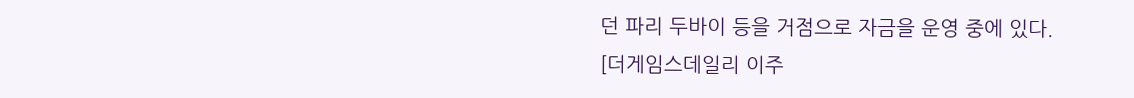던 파리 두바이 등을 거점으로 자금을 운영 중에 있다.
[더게임스데일리 이주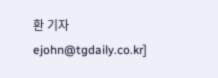환 기자 ejohn@tgdaily.co.kr]